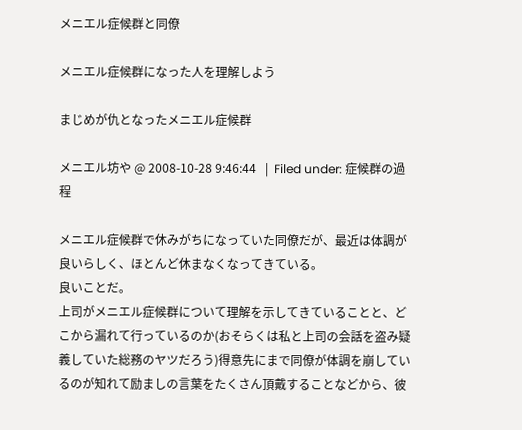メニエル症候群と同僚

メニエル症候群になった人を理解しよう

まじめが仇となったメニエル症候群

メニエル坊や @ 2008-10-28 9:46:44   |  Filed under: 症候群の過程

メニエル症候群で休みがちになっていた同僚だが、最近は体調が良いらしく、ほとんど休まなくなってきている。
良いことだ。
上司がメニエル症候群について理解を示してきていることと、どこから漏れて行っているのか(おそらくは私と上司の会話を盗み疑義していた総務のヤツだろう)得意先にまで同僚が体調を崩しているのが知れて励ましの言葉をたくさん頂戴することなどから、彼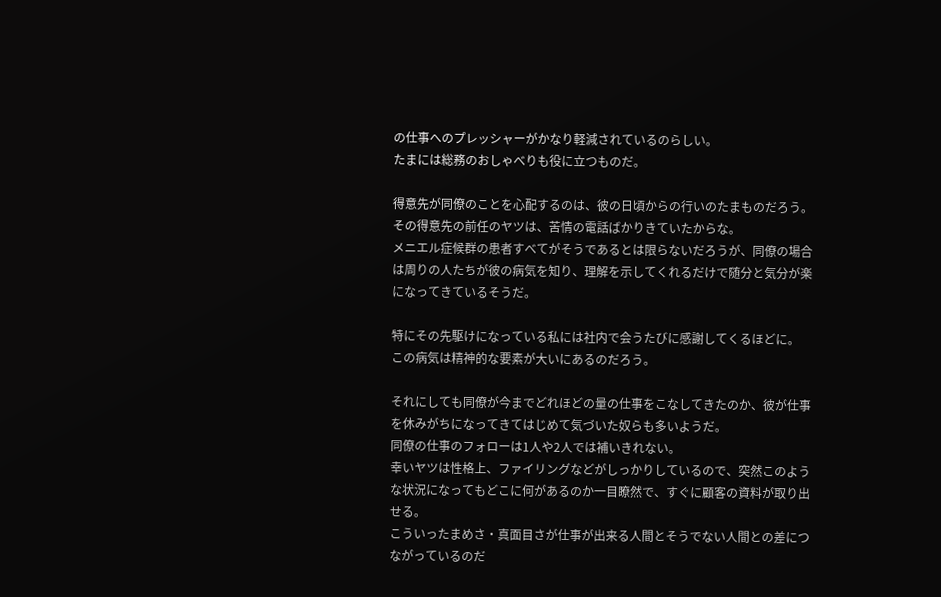の仕事へのプレッシャーがかなり軽減されているのらしい。
たまには総務のおしゃべりも役に立つものだ。

得意先が同僚のことを心配するのは、彼の日頃からの行いのたまものだろう。
その得意先の前任のヤツは、苦情の電話ばかりきていたからな。
メニエル症候群の患者すべてがそうであるとは限らないだろうが、同僚の場合は周りの人たちが彼の病気を知り、理解を示してくれるだけで随分と気分が楽になってきているそうだ。

特にその先駆けになっている私には社内で会うたびに感謝してくるほどに。
この病気は精神的な要素が大いにあるのだろう。

それにしても同僚が今までどれほどの量の仕事をこなしてきたのか、彼が仕事を休みがちになってきてはじめて気づいた奴らも多いようだ。
同僚の仕事のフォローは1人や2人では補いきれない。
幸いヤツは性格上、ファイリングなどがしっかりしているので、突然このような状況になってもどこに何があるのか一目瞭然で、すぐに顧客の資料が取り出せる。
こういったまめさ・真面目さが仕事が出来る人間とそうでない人間との差につながっているのだ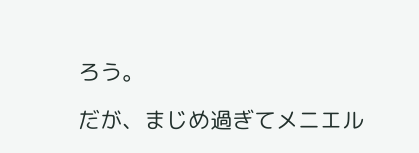ろう。

だが、まじめ過ぎてメニエル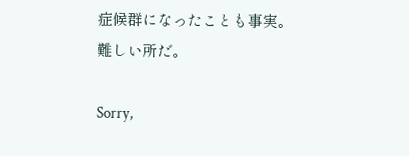症候群になったことも事実。
難しい所だ。

Sorry,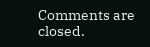Comments are closed.